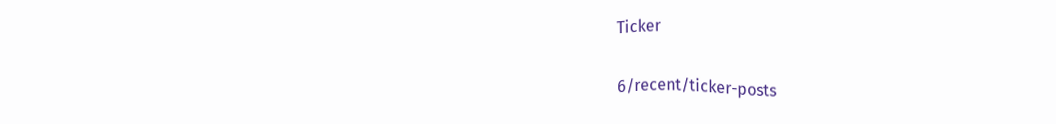Ticker

6/recent/ticker-posts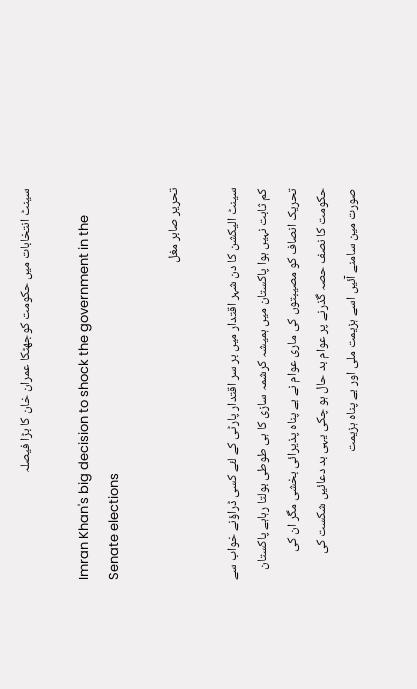سینٹ انتخابات میں حکومت کوجھٹکا عمران خان کا بڑا فیصلہ

Imran Khan's big decision to shock the government in the Senate elections

تحریر صابر مغل

سینٹ الیکشن کا دن شہر اقتدار میں بر سر اقتدار پارٹی کے لئے کسی ڈراؤنے خواب سے کم ثابت نہیں ہوا پاکستان میں ہمیشہ کرشمہ سازی کا ہی طوطی بولتا رہاہے پاکستان تحریک انصاف کو مصیبتوں کی ماری عوام نے بے پناہ پذیرائی بخشی مگر ان کی حکومت کا نصف حصہ گذرنے پر عوام بد حال ہو چکی یہی بد دعائیں شکست کی صورت مین سامنے آئیں اسے ہزیمت ملی اور بے پناہ ہزیمت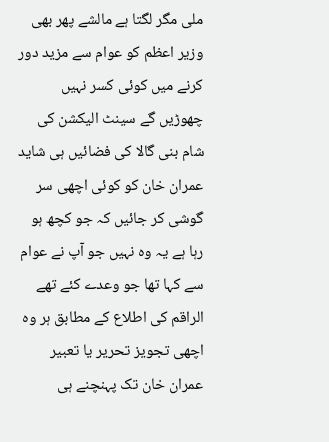ملی مگر لگتا ہے مالشے پھر بھی وزیر اعظم کو عوام سے مزید دور کرنے میں کوئی کسر نہیں چھوڑیں گے سینٹ الیکشن کی شام بنی گالا کی فضائیں ہی شاید عمران خان کو کوئی اچھی سر گوشی کر جائیں کہ جو کچھ ہو رہا ہے یہ وہ نہیں جو آپ نے عوام سے کہا تھا جو وعدے کئے تھے الراقم کی اطلاع کے مطابق ہر وہ اچھی تجویز تحریر یا تعبیر عمران خان تک پہنچنے ہی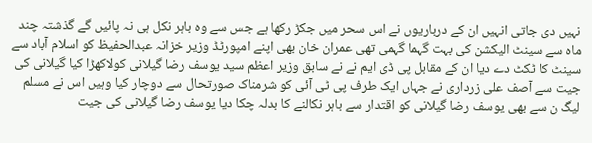نہیں دی جاتی انہیں ان کے درباریوں نے اس سحر میں جکڑ رکھا ہے جس سے وہ باہر نکل ہی نہ پائیں گے گذشتہ چند ماہ سے سینٹ الیکشن کی بہت گہما گہمی تھی عمران خان بھی اپنے امپورٹڈ وزیر خزانہ عبدالحفیظ کو اسلام آباد سے سینٹ کا ٹکٹ دے دیا ان کے مقابل پی ڈی ایم نے نے سابق وزیر اعظم سید یوسف رضا گیلانی کولاکھڑا کیا گیلانی کی جیت سے آصف علی زرداری نے جہاں ایک طرف پی ٹی آئی کو شرمناک صورتحال سے دوچار کیا وہیں اس نے مسلم لیگ ن سے بھی یوسف رضا گیلانی کو اقتدار سے باہر نکالنے کا بدلہ چکا دیا یوسف رضا گیلانی کی جیت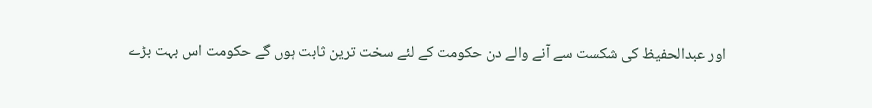اور عبدالحفیظ کی شکست سے آنے والے دن حکومت کے لئے سخت ترین ثابت ہوں گے حکومت اس بہت بڑے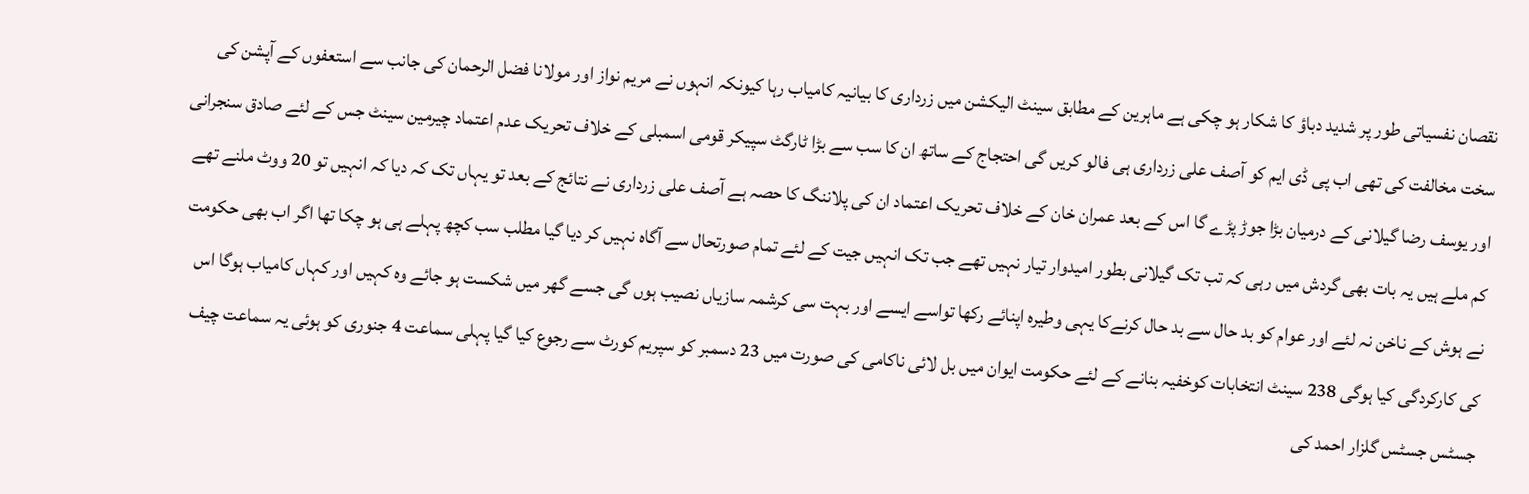نقصان نفسیاتی طور پر شدید دباؤ کا شکار ہو چکی ہے ماہرین کے مطابق سینٹ الیکشن میں زرداری کا بیانیہ کامیاب رہا کیونکہ انہوں نے مریم نواز اور مولانا فضل الرحمان کی جانب سے استعفوں کے آپشن کی سخت مخالفت کی تھی اب پی ڈی ایم کو آصف علی زرداری ہی فالو کریں گی احتجاج کے ساتھ ان کا سب سے بڑا ٹارگٹ سپیکر قومی اسمبلی کے خلاف تحریک عدم اعتماد چیرمین سینٹ جس کے لئے صادق سنجرانی اور یوسف رضا گیلانی کے درمیان بڑا جوڑ پڑے گا اس کے بعد عمران خان کے خلاف تحریک اعتماد ان کی پلاننگ کا حصہ ہے آصف علی زرداری نے نتائج کے بعد تو یہاں تک کہ دیا کہ انہیں تو 20 ووٹ ملنے تھے کم ملے ہیں یہ بات بھی گردش میں رہی کہ تب تک گیلانی بطور امیدوار تیار نہیں تھے جب تک انہیں جیت کے لئے تمام صورتحال سے آگاہ نہیں کر دیا گیا مطلب سب کچھ پہلے ہی ہو چکا تھا اگر اب بھی حکومت نے ہوش کے ناخن نہ لئے اور عوام کو بد حال سے بد حال کرنےکا یہی وطیرہ اپنائے رکھا تواسے ایسے اور بہت سی کرشمہ سازیاں نصیب ہوں گی جسے گھر میں شکست ہو جائے وہ کہیں اور کہاں کامیاب ہوگا اس کی کارکردگی کیا ہوگی 238 سینٹ انتخابات کوخفیہ بنانے کے لئے حکومت ایوان میں بل لائی ناکامی کی صورت میں 23 دسمبر کو سپریم کورٹ سے رجوع کیا گیا پہلی سماعت 4 جنوری کو ہوئی یہ سماعت چیف جسٹس جسٹس گلزار احمد کی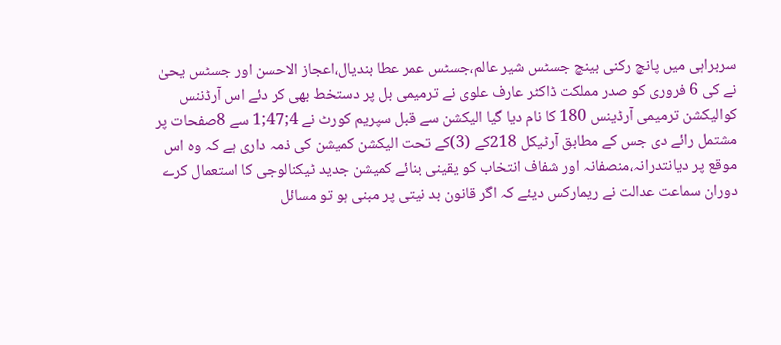سربراہی میں پانچ رکنی بینچ جسٹس شیر عالم،جسٹس عمر عطا بندیال،اعجاز الاحسن اور جسٹس یحیٰ نے کی 6 فروری کو صدر مملکت ڈاکٹر عارف علوی نے ترمیمی بل پر دستخط بھی کر دئے اس آرڈننس کوالیکشن ترمیمی آرڈینس 180 کا نام دیا گیا الیکشن سے قبل سپریم کورٹ نے 4;47;1 سے 8صفحات پر مشتمل رائے دی جس کے مطابق آرٹیکل 218کے (3)کے تحت الیکشن کمیشن کی ذمہ داری ہے کہ وہ اس موقع پر دیانتدرانہ،منصفانہ اور شفاف انتخاب کو یقینی بنائے کمیشن جدید ٹیکنالوجی کا استعمال کرے دوران سماعت عدالت نے ریمارکس دیئے کہ اگر قانون بد نیتی پر مبنی ہو تو مسائل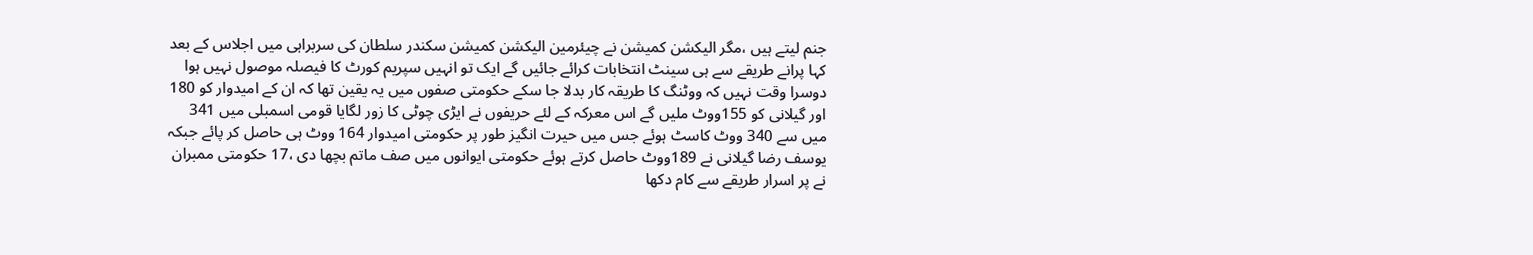جنم لیتے ہیں ،مگر الیکشن کمیشن نے چیئرمین الیکشن کمیشن سکندر سلطان کی سربراہی میں اجلاس کے بعد کہا پرانے طریقے سے ہی سینٹ انتخابات کرائے جائیں گے ایک تو انہیں سپریم کورٹ کا فیصلہ موصول نہیں ہوا دوسرا وقت نہیں کہ ووٹنگ کا طریقہ کار بدلا جا سکے حکومتی صفوں میں یہ یقین تھا کہ ان کے امیدوار کو 180 اور گیلانی کو 155ووٹ ملیں گے اس معرکہ کے لئے حریفوں نے ایڑی چوٹی کا زور لگایا قومی اسمبلی میں 341 میں سے 340 ووٹ کاسٹ ہوئے جس میں حیرت انگیز طور پر حکومتی امیدوار 164 ووٹ ہی حاصل کر پائے جبکہ یوسف رضا گیلانی نے 189ووٹ حاصل کرتے ہوئے حکومتی ایوانوں میں صف ماتم بچھا دی ،17 حکومتی ممبران نے پر اسرار طریقے سے کام دکھا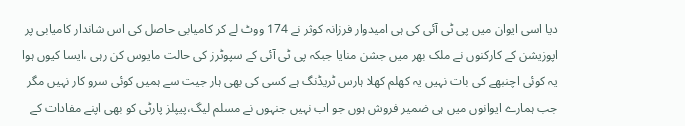دیا اسی ایوان میں پی ٹی آئی کی ہی امیدوار فرزانہ کوثر نے 174 ووٹ لے کر کامیابی حاصل کی اس شاندار کامیابی پر اپوزیشن کے کارکنوں نے ملک بھر میں جشن منایا جبکہ پی ٹی آئی کے سپوٹرز کی حالت مایوس کن رہی ،ایسا کیوں ہوا یہ کوئی اچنبھے کی بات نہیں یہ کھلم کھلا ہارس ٹریڈنگ ہے کسی کی بھی ہار جیت سے ہمیں کوئی سرو کار نہیں مگر جب ہمارے ایوانوں میں ہی ضمیر فروش ہوں جو اب نہیں جنہوں نے مسلم لیگ،پیپلز پارٹی کو بھی اپنے مفادات کے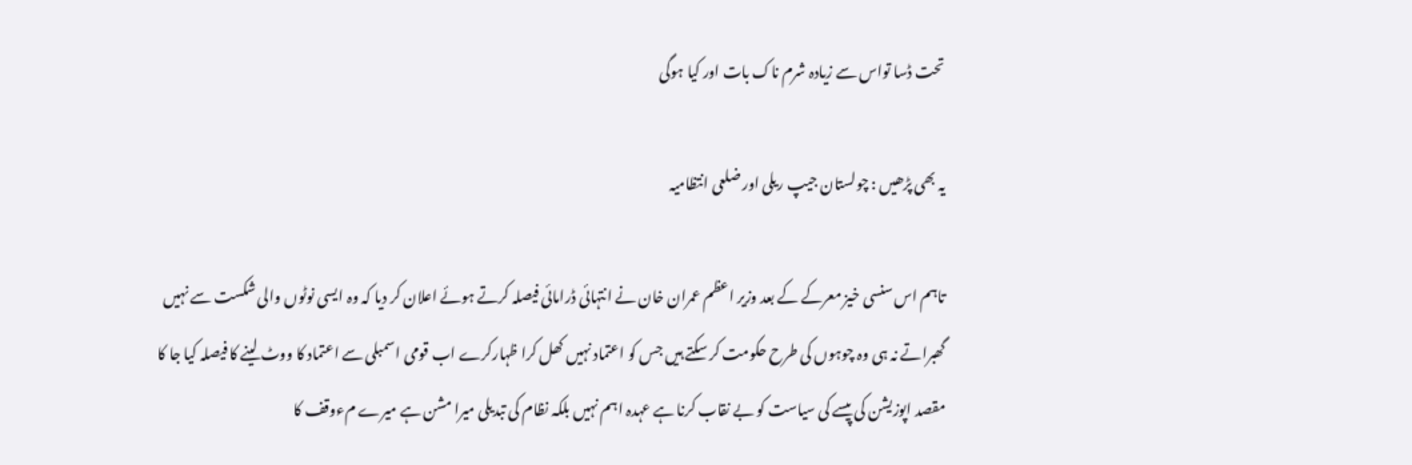تحت ڈسا تواس سے زیادہ شرم ناک بات اور کیا ہوگی

یہ بھی پڑھیں : چولستان جیپ ریلی اور ضلعی انتظامیہ

تاہم اس سنسی خیز معرکے کے بعد وزیر اعظم عمران خان نے انتہائی ڈرامائی فیصلہ کرتے ہوئے اعلان کر دیا کہ وہ ایسی نوٹوں والی شکست سے نہیں گھبراتے نہ ہی وہ چوہوں کی طرح حکومت کر سکتے ہیں جس کو اعتماد نہیں کھل کرا ظہارکرے اب قومی اسمبلی سے اعتماد کا ووٹ لینے کا فیصلہ کیا جا کا مقصد اپوزیشن کی پیسے کی سیاست کو بے نقاب کرنا ہے عہدہ اہم نہیں بلکہ نظام کی تبدیلی میرا مشن ہے میرے مءوقف کا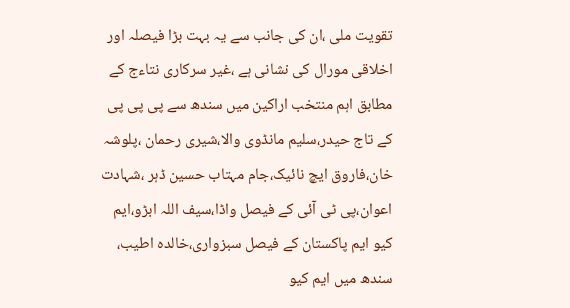تقویت ملی ،ان کی جانب سے یہ بہت بڑا فیصلہ اور اخلاقی مورال کی نشانی ہے ،غیر سرکاری نتاءج کے مطابق اہم منتخب اراکین میں سندھ سے پی پی پی کے تاج حیدر،سلیم مانڈوی والا،شیری رحمان ،پلوشہ خان،فاروق ایچ نائیک،جام مہتاب حسین ڈہر ،شہادت اعوان،پی ٹی آئی کے فیصل واڈا،سیف اللہ ابڑو،ایم کیو ایم پاکستان کے فیصل سبزواری،خالدہ اطیب، سندھ میں ایم کیو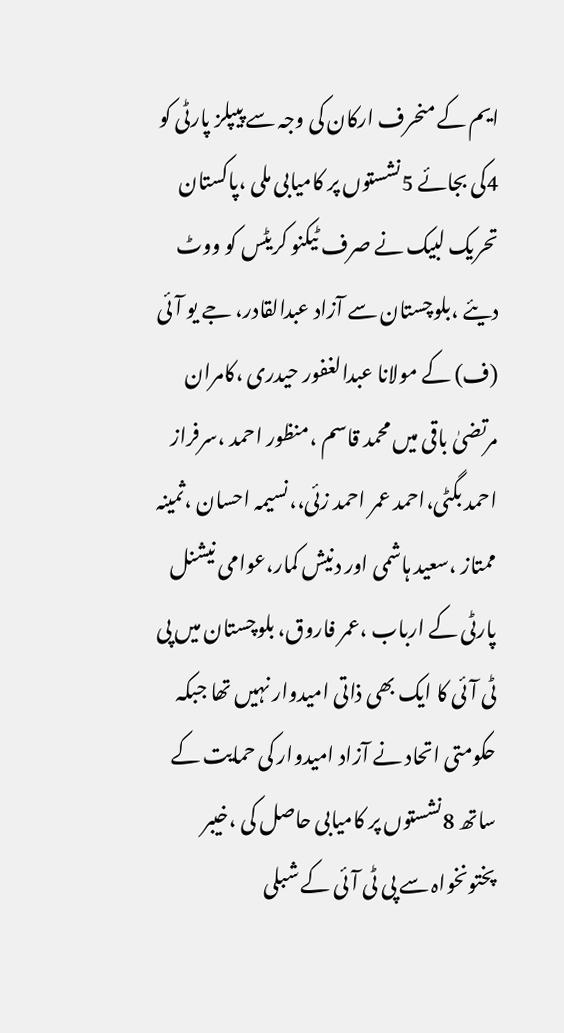ایم کے منحرف ارکان کی وجہ سے پیپلز پارٹی کو 4کی بجائے 5نشستوں پر کامیابی ملی ،پاکستان تحریک لبیک نے صرف ٹیکنو کریٹس کو ووٹ دیئے ،بلوچستان سے آزاد عبدالقادر، جے یو آئی (ف) کے مولانا عبدالغفور حیدری ،کامران مرتضیٰ باقی میں محمد قاسم ،منظور احمد ،سرفراز احمد بگٹی،احمد عمر احمد زئی،،نسیمہ احسان ،ثمینہ ممتاز ،سعید ہاشمی اور دنیش کمار،عوامی نیشنل پارٹی کے ارباب ،عمر فاروق، بلوچستان میں پی ٹی آئی کا ایک بھی ذاتی امیدوار نہیں تھا جبکہ حکومتی اتحاد نے آزاد امیدوار کی حمایت کے ساتھ 8نشستوں پر کامیابی حاصل کی ،خیبر پختونخواہ سے پی ٹی آئی کے شبلی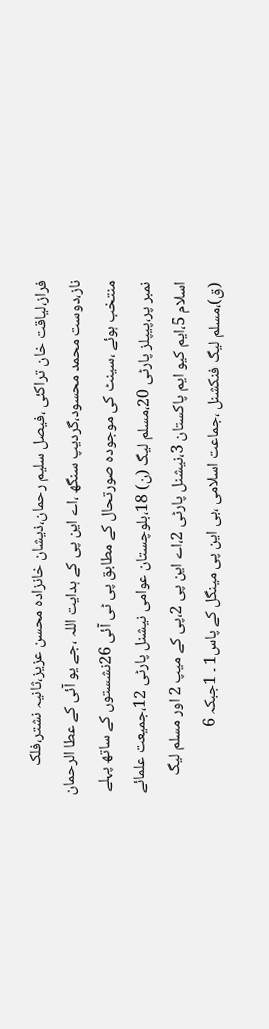فراز،لیاقت خان تراکئی ،فیصل سلیم رحمان،ذیشان خانزادہ محسن عزیز،ثانیہ نشتر،فلک ناز،دوست محمد محسود،گردیپ سنگھ ،اے این پی کے ہدایت اللہ ،جے یو آئی کے عطا الرحمان منتخب ہوئے ،سینٹ کی موجودہ صورتحال کے مطابق پی ٹی آئی 26نشستوں کے ساتھ پہلے نمبر پر،پیپلز پارٹی 20،مسلم لیگ (ن) 18،بلوچستان عوامی نیشنل پارٹی 12،جمیعت علمائے اسلام 5،ایم کیو ایم پاکستان 3،نیشنل پارٹی 2،اے این پی 2،پی کے میپ 2 اور مسلم لیگ (ق)،مسلم لیگ فنکشنل ،جماعت اسلامی ،بی این پی مینگل کے پاس1 ۔ 1جبکہ 6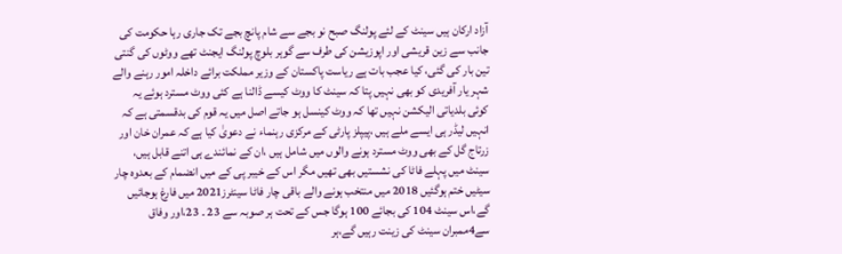آزاد ارکان ہیں سینٹ کے لئے پولنگ صبح نو بجے سے شام پانچ بجے تک جاری رہا حکومت کی جانب سے زین قریشی اور اپوزیشن کی طرف سے گوہر بلوچ پولنگ ایجنٹ تھے ووٹوں کی گنتی تین بار کی گئی، کیا عجب بات ہے ریاست پاکستان کے وزیر مملکت برائے داخلہ امور رہنے والے شہر یار آفریدی کو بھی نہیں پتا کہ سینٹ کا ووٹ کیسے ڈالنا ہے کئی ووٹ مسترد ہوئے یہ کوئی بلدیاتی الیکشن نہیں تھا کہ ووٹ کینسل ہو جاتے اصل میں یہ قوم کی بدقسمتی ہے کہ انہیں لیڈر ہی ایسے ملے ہیں ،پیپلز پارٹی کے مرکزی رہنماء نے دعویٰ کیا ہے کہ عمران خان اور زرتاج گل کے بھی ووٹ مسترد ہونے والوں میں شامل ہیں ،ان کے نمائندے ہی اتنے قابل ہیں، سینٹ میں پہلے فاٹا کی نشستیں بھی تھیں مگر اس کے خیبر پی کے میں انضمام کے بعدوہ چار سیٹیں ختم ہوگئیں 2018 میں منتخب ہونے والے باقی چار فاٹا سینٹرز2021 میں فارغ ہوجائیں گے،اس سینٹ 104 کی بجائے 100 ہوگا جس کے تحت ہر صوبہ سے 23 ۔ 23،اور وفاق سے4ممبران سینٹ کی زینت رہیں گے،ہر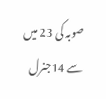صوبہ کی 23 میں سے 14جنرل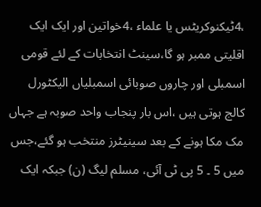،4ٹیکنوکریٹس یا علماء ،4خواتین اور ایک ایک اقلیتی ممبر ہو گا،سینٹ انتخابات کے لئے قومی اسمبلی اور چاروں صوبائی اسمبلیاں الیکٹورل کالج ہوتی ہیں ،اس بار پنجاب واحد صوبہ ہے جہاں مک مکا ہونے کے بعد سینیٹرز منتخب ہو گئے،جس میں 5 ۔ 5 پی ٹی آئی، مسلم لیگ (ن) جبکہ ایک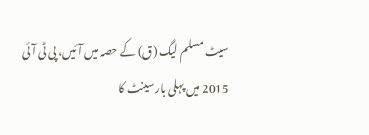سیٹ مسلم لیگ (ق) کے حصہ میں آئیں، پی ٹی آئی 2015 میں پہلی بار سینٹ کا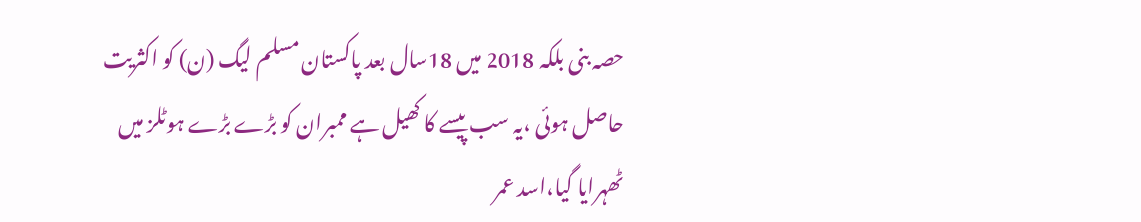حصہ بنی بلکہ 2018 میں 18سال بعد پاکستان مسلم لیگ (ن) کو اکثریت حاصل ہوئی ،یہ سب پیسے کا کھیل ہے ممبران کو بڑے بڑے ہوٹلز میں ٹھہرایا گیا،اسد عمر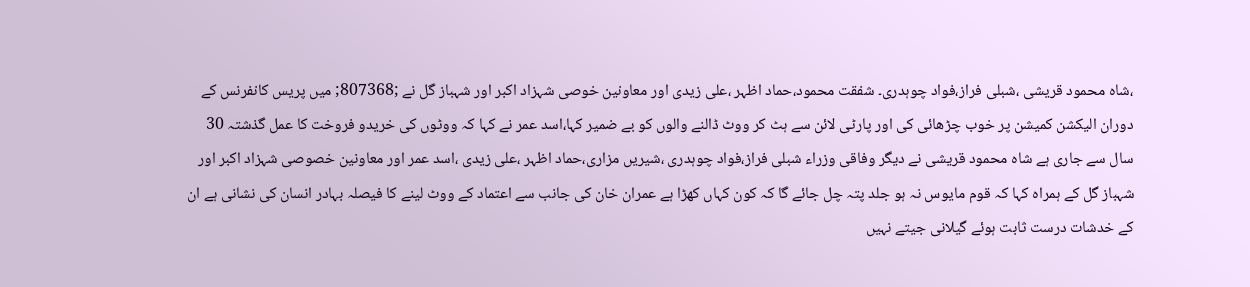،شاہ محمود قریشی ،شبلی فراز،فواد چوہدری۔ شفقت محمود،حماد اظہر ،علی زیدی اور معاونین خوصی شہزاد اکبر اور شہباز گل نے ;807368; میں پریس کانفرنس کے دوران الیکشن کمیشن پر خوب چڑھائی کی اور پارٹی لائن سے ہٹ کر ووٹ ڈالنے والوں کو بے ضمیر کہا،اسد عمر نے کہا کہ ووٹوں کی خریدو فروخت کا عمل گذشتہ 30 سال سے جاری ہے شاہ محمود قریشی نے دیگر وفاقی وزراء شبلی فراز،فواد چوہدری ،شیریں مزاری،حماد اظہر ،علی زیدی ،اسد عمر اور معاونین خصوصی شہزاد اکبر اور شہباز گل کے ہمراہ کہا کہ قوم مایوس نہ ہو جلد پتہ چل جائے گا کہ کون کہاں کھڑا ہے عمران خان کی جانب سے اعتماد کے ووٹ لینے کا فیصلہ بہادر انسان کی نشانی ہے ان کے خدشات درست ثابت ہوئے گیلانی جیتے نہیں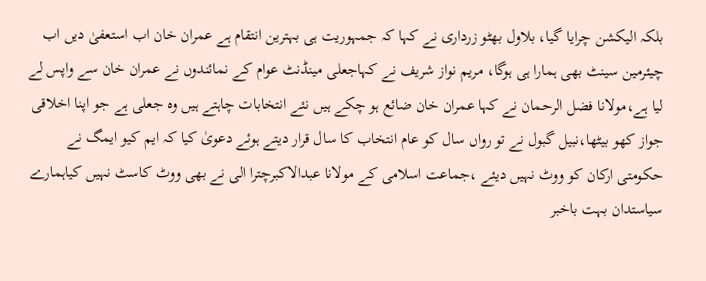بلکہ الیکشن چرایا گیا، بلاول بھٹو زرداری نے کہا کہ جمہوریت ہی بہترین انتقام ہے عمران خان اب استعفیٰ دیں اب چیئرمین سینٹ بھی ہمارا ہی ہوگا، مریم نواز شریف نے کہاجعلی مینڈنٹ عوام کے نمائندوں نے عمران خان سے واپس لے لیا ہے،مولانا فضل الرحمان نے کہا عمران خان ضائع ہو چکے ہیں نئے انتخابات چاہتے ہیں وہ جعلی ہے جو اپنا اخلاقی جواز کھو بیٹھا،نبیل گبول نے تو رواں سال کو عام انتخاب کا سال قرار دیتے ہوئے دعویٰ کیا کہ ایم کیو ایمگ نے حکومتی ارکان کو ووٹ نہیں دیئے ،جماعت اسلامی کے مولانا عبدالاکبرچترا الی نے بھی ووٹ کاسٹ نہیں کیاہمارے سیاستدان بہت باخبر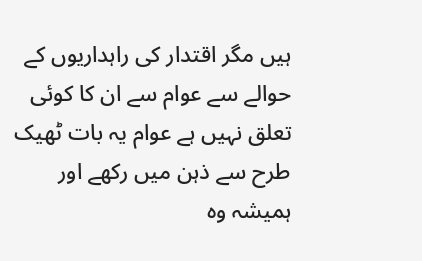ہیں مگر اقتدار کی راہداریوں کے حوالے سے عوام سے ان کا کوئی تعلق نہیں ہے عوام یہ بات ٹھیک طرح سے ذہن میں رکھے اور ہمیشہ وہ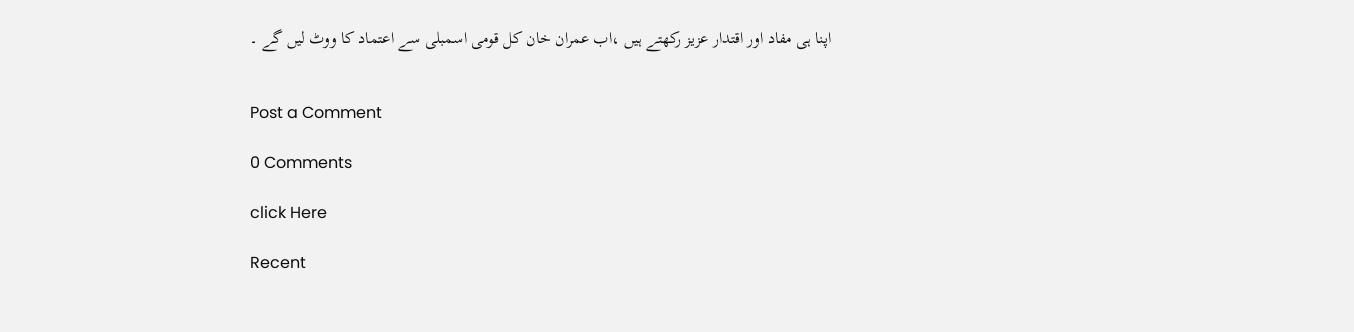اپنا ہی مفاد اور اقتدار عزیز رکھتے ہیں ،اب عمران خان کل قومی اسمبلی سے اعتماد کا ووٹ لیں گے ۔


Post a Comment

0 Comments

click Here

Recent